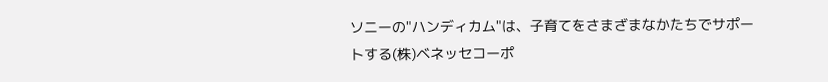ソニーの"ハンディカム"は、子育てをさまざまなかたちでサポートする(株)ベネッセコーポ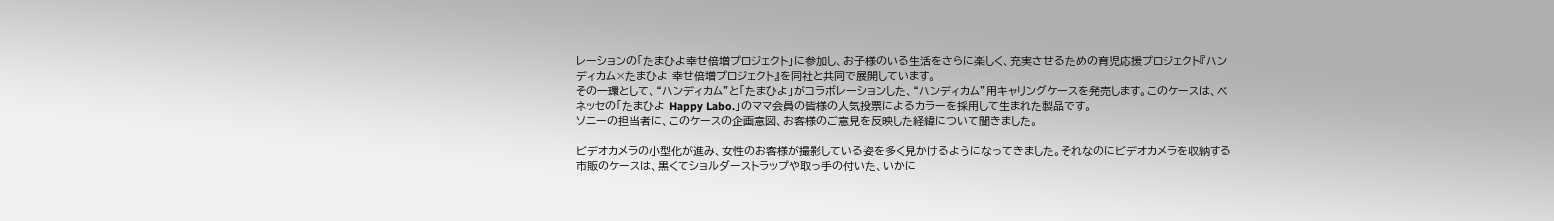レーションの「たまひよ幸せ倍増プロジェクト」に参加し、お子様のいる生活をさらに楽しく、充実させるための育児応援プロジェクト『ハンディカム×たまひよ 幸せ倍増プロジェクト』を同社と共同で展開しています。
その一環として、“ハンディカム”と「たまひよ」がコラボレーションした、“ハンディカム”用キャリングケースを発売します。このケースは、ベネッセの「たまひよ Happy Labo.」のママ会員の皆様の人気投票によるカラーを採用して生まれた製品です。
ソニーの担当者に、このケースの企画意図、お客様のご意見を反映した経緯について聞きました。

ビデオカメラの小型化が進み、女性のお客様が撮影している姿を多く見かけるようになってきました。それなのにビデオカメラを収納する市販のケースは、黒くてショルダーストラップや取っ手の付いた、いかに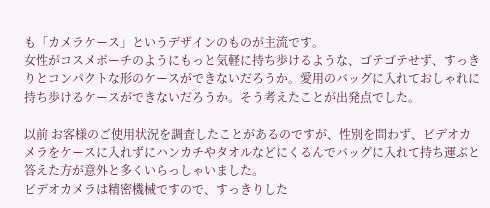も「カメラケース」というデザインのものが主流です。
女性がコスメポーチのようにもっと気軽に持ち歩けるような、ゴテゴテせず、すっきりとコンパクトな形のケースができないだろうか。愛用のバッグに入れておしゃれに持ち歩けるケースができないだろうか。そう考えたことが出発点でした。

以前 お客様のご使用状況を調査したことがあるのですが、性別を問わず、ビデオカメラをケースに入れずにハンカチやタオルなどにくるんでバッグに入れて持ち運ぶと答えた方が意外と多くいらっしゃいました。
ビデオカメラは精密機械ですので、すっきりした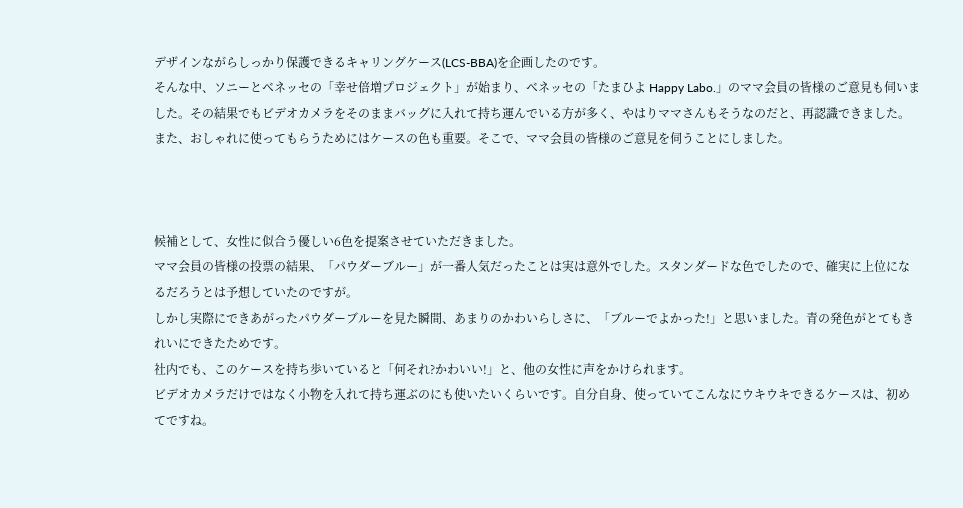デザインながらしっかり保護できるキャリングケース(LCS-BBA)を企画したのです。
そんな中、ソニーとベネッセの「幸せ倍増プロジェクト」が始まり、ベネッセの「たまひよ Happy Labo.」のママ会員の皆様のご意見も伺いました。その結果でもビデオカメラをそのままバッグに入れて持ち運んでいる方が多く、やはりママさんもそうなのだと、再認識できました。
また、おしゃれに使ってもらうためにはケースの色も重要。そこで、ママ会員の皆様のご意見を伺うことにしました。



候補として、女性に似合う優しい6色を提案させていただきました。
ママ会員の皆様の投票の結果、「パウダーブルー」が一番人気だったことは実は意外でした。スタンダードな色でしたので、確実に上位になるだろうとは予想していたのですが。
しかし実際にできあがったパウダーブルーを見た瞬間、あまりのかわいらしさに、「ブルーでよかった!」と思いました。青の発色がとてもきれいにできたためです。
社内でも、このケースを持ち歩いていると「何それ?かわいい!」と、他の女性に声をかけられます。
ビデオカメラだけではなく小物を入れて持ち運ぶのにも使いたいくらいです。自分自身、使っていてこんなにウキウキできるケースは、初めてですね。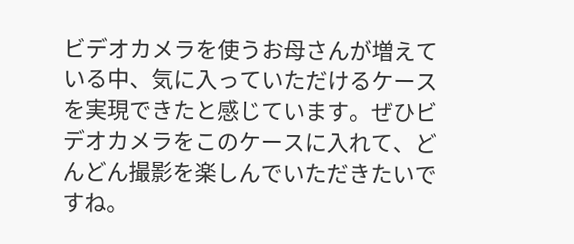ビデオカメラを使うお母さんが増えている中、気に入っていただけるケースを実現できたと感じています。ぜひビデオカメラをこのケースに入れて、どんどん撮影を楽しんでいただきたいですね。